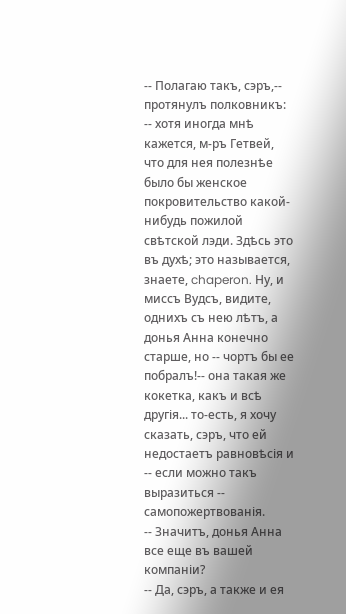-- Полагаю такъ, сэръ,-- протянулъ полковникъ: -- хотя иногда мнѣ кажется, м-ръ Гетвей, что для нея полезнѣе было бы женское покровительство какой-нибудь пожилой свѣтской лэди. Здѣсь это въ духѣ; это называется, знаете, chaperon. Ну, и миссъ Вудсъ, видите, однихъ съ нею лѣтъ, а донья Анна конечно старше, но -- чортъ бы ее побралъ!-- она такая же кокетка, какъ и всѣ другія... то-есть, я хочу сказать, сэръ, что ей недостаетъ равновѣсія и -- если можно такъ выразиться -- самопожертвованія.
-- Значитъ, донья Анна все еще въ вашей компаніи?
-- Да, сэръ, а также и ея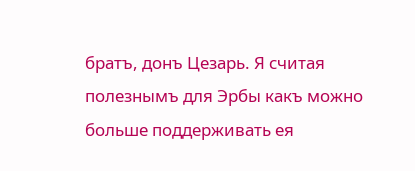братъ, донъ Цезарь. Я считая полезнымъ для Эрбы какъ можно больше поддерживать ея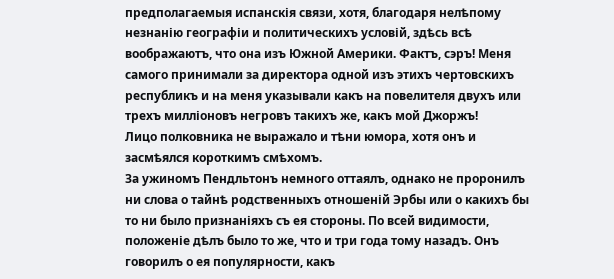предполагаемыя испанскія связи, хотя, благодаря нелѣпому незнанію географіи и политическихъ условій, здѣсь всѣ воображаютъ, что она изъ Южной Америки. Фактъ, сэръ! Меня самого принимали за директора одной изъ этихъ чертовскихъ республикъ и на меня указывали какъ на повелителя двухъ или трехъ милліоновъ негровъ такихъ же, какъ мой Джоржъ!
Лицо полковника не выражало и тѣни юмора, хотя онъ и засмѣялся короткимъ смѣхомъ.
За ужиномъ Пендльтонъ немного оттаялъ, однако не проронилъ ни слова о тайнѣ родственныхъ отношеній Эрбы или о какихъ бы то ни было признаніяхъ съ ея стороны. По всей видимости, положеніе дѣлъ было то же, что и три года тому назадъ. Онъ говорилъ о ея популярности, какъ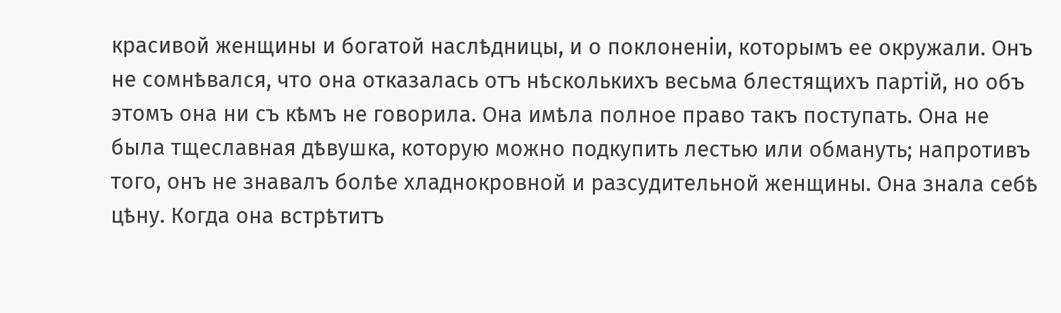красивой женщины и богатой наслѣдницы, и о поклоненіи, которымъ ее окружали. Онъ не сомнѣвался, что она отказалась отъ нѣсколькихъ весьма блестящихъ партій, но объ этомъ она ни съ кѣмъ не говорила. Она имѣла полное право такъ поступать. Она не была тщеславная дѣвушка, которую можно подкупить лестью или обмануть; напротивъ того, онъ не знавалъ болѣе хладнокровной и разсудительной женщины. Она знала себѣ цѣну. Когда она встрѣтитъ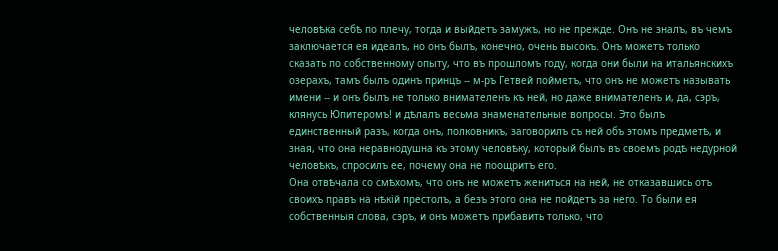человѣка себѣ по плечу, тогда и выйдетъ замужъ, но не прежде. Онъ не зналъ, въ чемъ заключается ея идеалъ, но онъ былъ, конечно, очень высокъ. Онъ можетъ только сказать по собственному опыту, что въ прошломъ году, когда они были на итальянскихъ озерахъ, тамъ былъ одинъ принцъ -- м-ръ Гетвей пойметъ, что онъ не можетъ называть имени -- и онъ былъ не только внимателенъ къ ней, но даже внимателенъ и, да, сэръ, клянусь Юпитеромъ! и дѣлалъ весьма знаменательные вопросы. Это былъ единственный разъ, когда онъ, полковникъ, заговорилъ съ ней объ этомъ предметѣ, и зная, что она неравнодушна къ этому человѣку, который былъ въ своемъ родѣ недурной человѣкъ, спросилъ ее, почему она не поощритъ его.
Она отвѣчала со смѣхомъ, что онъ не можетъ жениться на ней, не отказавшись отъ своихъ правъ на нѣкій престолъ, а безъ этого она не пойдетъ за него. То были ея собственныя слова, сэръ, и онъ можетъ прибавить только, что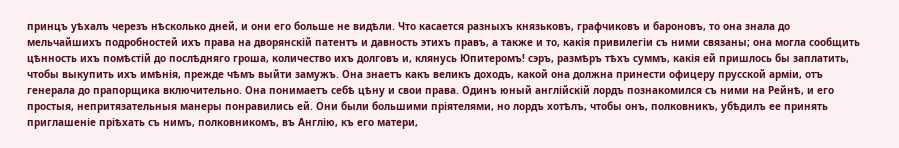принцъ уѣхалъ черезъ нѣсколько дней, и они его больше не видѣли. Что касается разныхъ князьковъ, графчиковъ и бароновъ, то она знала до мельчайшихъ подробностей ихъ права на дворянскій патентъ и давность этихъ правъ, а также и то, какія привилегіи съ ними связаны; она могла сообщить цѣнность ихъ помѣстій до послѣдняго гроша, количество ихъ долговъ и, клянусь Юпитеромъ! сэръ, размѣръ тѣхъ суммъ, какія ей пришлось бы заплатить, чтобы выкупить ихъ имѣнія, прежде чѣмъ выйти замужъ. Она знаетъ какъ великъ доходъ, какой она должна принести офицеру прусской арміи, отъ генерала до прапорщика включительно. Она понимаетъ себѣ цѣну и свои права. Одинъ юный англійскій лордъ познакомился съ ними на Рейнѣ, и его простыя, непритязательныя манеры понравились ей. Они были большими пріятелями, но лордъ хотѣлъ, чтобы онъ, полковникъ, убѣдилъ ее принять приглашеніе пріѣхать съ нимъ, полковникомъ, въ Англію, къ его матери,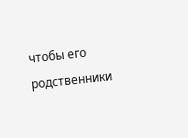чтобы его родственники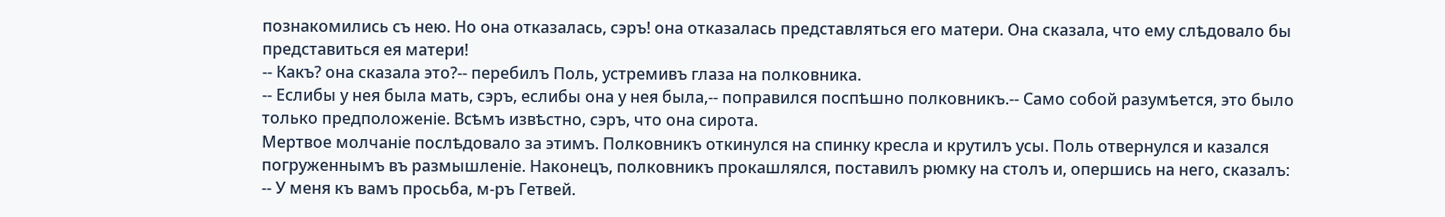познакомились съ нею. Но она отказалась, сэръ! она отказалась представляться его матери. Она сказала, что ему слѣдовало бы представиться ея матери!
-- Какъ? она сказала это?-- перебилъ Поль, устремивъ глаза на полковника.
-- Еслибы у нея была мать, сэръ, еслибы она у нея была,-- поправился поспѣшно полковникъ.-- Само собой разумѣется, это было только предположеніе. Всѣмъ извѣстно, сэръ, что она сирота.
Мертвое молчаніе послѣдовало за этимъ. Полковникъ откинулся на спинку кресла и крутилъ усы. Поль отвернулся и казался погруженнымъ въ размышленіе. Наконецъ, полковникъ прокашлялся, поставилъ рюмку на столъ и, опершись на него, сказалъ:
-- У меня къ вамъ просьба, м-ръ Гетвей.